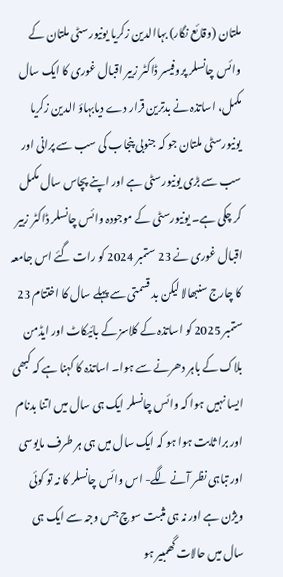ملتان (وقائع نگار) بہاالدین زکریا یونیورسٹی ملتان کے وائس چانسلر پروفیسر ڈاکٹر زبیر اقبال غوری کا ایک سال مکمل، اساتذہ نے بدترین قرار دے دیابہاؤ الدین زکریا یونیورسٹی ملتان جو کہ جنوبی پنجاب کی سب سے پرانی اور سب سے بڑی یونیورسٹی ہے اور اپنے پچاس سال مکمل کر چکی ہے۔ یونیورسٹی کے موجودہ وائس چانسلر ڈاکٹر زبیر اقبال غوری نے 23 ستمبر 2024 کو رات گئے اس جامعہ کا چارج سنبھالا لیکن بد قسمتی سے پہلے سال کا اختتام 23 ستمبر 2025 کو اساتذہ کے کلاسز کے بائیکاٹ اور ایڈمن بلاک کے باہر دھرنے سے ہوا۔ اساتذہ کا کہنا ہے کہ کبھی ایسا نہیں ہوا کہ وائس چانسلر ایک ہی سال میں اتنا بدنام اور برا ثابت ہوا ہو کہ ایک سال میں ہی ہر طرف مایوسی اور تباہی نظر آنے لگے- اس وائس چانسلر کا نہ تو کوئی ویژن ہے اور نہ ہی مثبت سوچ جس وجہ سے ایک ہی سال میں حالات گھمبیر ہو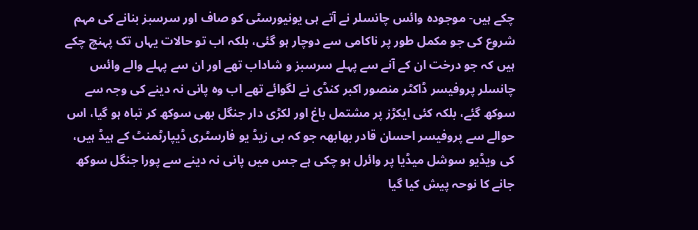چکے ہیں- موجودہ وائس چانسلر نے آتے ہی یونیورسٹی کو صاف اور سرسبز بنانے کی مہم شروع کی جو مکمل طور پر ناکامی سے دوچار ہو گئی، بلکہ اب تو حالات یہاں تک پہنچ چکے ہیں کہ جو درخت ان کے آنے سے پہلے سرسبز و شاداب تھے اور ان سے پہلے والے وائس چانسلر پروفیسر ڈاکٹر منصور اکبر کنڈی نے لگوائے تھے اب وہ پانی نہ دینے کی وجہ سے سوکھ گئے، بلکہ کئی ایکڑز پر مشتمل باغ اور لکڑی دار جنگل بھی سوکھ کر تباہ ہو گیا، اس حوالے سے پروفیسر احسان قادر بھابھہ جو کہ بی زیڈ یو فارسٹری ڈیپارٹمنٹ کے ہیڈ ہیں، کی ویڈیو سوشل میڈیا پر وائرل ہو چکی ہے جس میں پانی نہ دینے سے پورا جنگل سوکھ جانے کا نوحہ پیش کیا گیا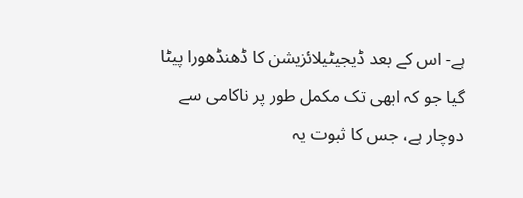ہے- اس کے بعد ڈیجیٹیلائزیشن کا ڈھنڈھورا پیٹا گیا جو کہ ابھی تک مکمل طور پر ناکامی سے دوچار ہے، جس کا ثبوت یہ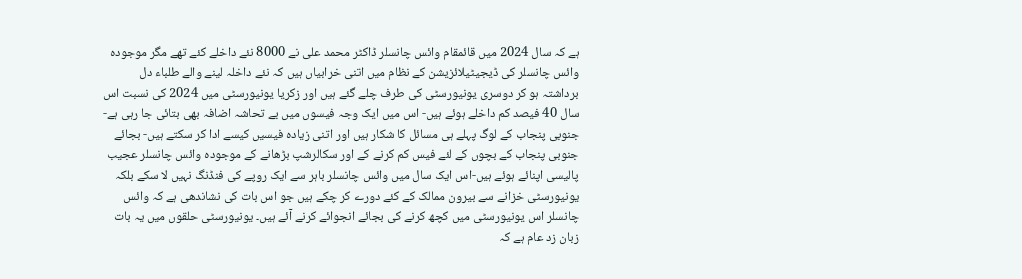ہے کہ سال 2024 میں قائمقام وائس چانسلر ڈاکٹر محمد علی نے 8000 نئے داخلے کئے تھے مگر موجودہ وائس چانسلر کی ڈیجیٹیلائزیشن کے نظام میں اتنی خرابیاں ہیں کہ نئے داخلہ لینے والے طلباء دل برداشتہ ہو کر دوسری یونیورسٹی کی طرف چلے گئے ہیں اور زکریا یونیورسٹی میں 2024 کی نسبت اس سال 40 فیصد کم داخلے ہوئے ہیں- اس میں ایک وجہ فیسوں میں بے تحاشہ اضافہ بھی بتائی جا رہی ہے- جنوبی پنجاب کے لوگ پہلے ہی مسائل کا شکار ہیں اور اتنی زیادہ فیسیں کیسے ادا کر سکتے ہیں- بجائے جنوبی پنجاب کے بچوں کے لئے فیس کم کرنے کے اور سکالرشپ بڑھانے کے موجودہ وائس چانسلر عجیب پالیسی اپنائے ہوئے ہیں-اس ایک سال میں وائس چانسلر باہر سے ایک روپے کی فنڈنگ نہیں لا سکے بلکہ یونیورسٹی خزانے سے بیرون ممالک کے کئے دورے کر چکے ہیں جو اس بات کی نشاندھی ہے کہ وائس چانسلر اس یونیورسٹی میں کچھ کرنے کی بجائے انجوائے کرنے آئے ہیں۔ یونیورسٹی حلقوں میں یہ بات زبان زد عام ہے کہ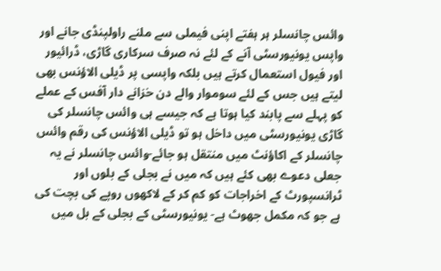وائس چانسلر ہر ہفتے اپنی فیملی سے ملنے راولپنڈی جانے اور واپس یونیورسٹی آنے کے لئے نہ صرف سرکاری گاڑی، ڈرائیور اور فیول استعمال کرتے ہیں بلکہ واپسی پر ڈیلی الاؤنس بھی لیتے ہیں جس کے لئے سوموار والے دن خزانے دار آفس کے عملے کو پہلے سے پابند کیا ہوتا ہے کہ جیسے ہی وائس چانسلر کی گاڑی یونیورسٹی میں داخل ہو تو ڈیلی الاؤنس کی رقم وائس چانسلر کے اکاؤنٹ میں منتقل ہو جائے-وائس چانسلر نے یہ جعلی دعوے بھی کئے ہیں کہ میں نے بجلی کے بلوں اور ٹرانسپورٹ کے اخراجات کو کم کر کے لاکھوں روپے کی بچت کی ہے جو کہ مکمل جھوٹ ہے- یونیورسٹی کے بجلی کے بل میں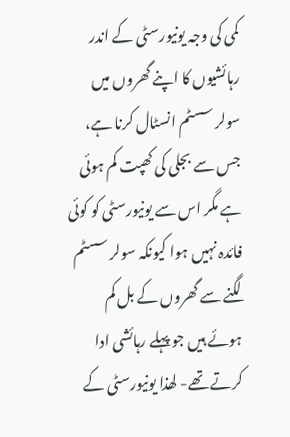کمی کی وجہ یونیورسٹی کے اندر رہائشیوں کا اپنے گھروں میں سولر سسٹم انسٹال کرنا ہے، جس سے بجلی کی کھپت کم ہوئی ہے مگر اس سے یونیورسٹی کو کوئی فائدہ نہیں ہوا کیونکہ سولر سسٹم لگنے سے گھروں کے بل کم ہوئے ہیں جو پہلے رہائشی ادا کرتے تھے- لھذا یونیورسٹی کے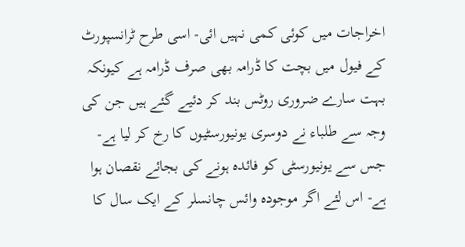اخراجات میں کوئی کمی نہیں ائی- اسی طرح ٹرانسپورٹ کے فیول میں بچت کا ڈرامہ بھی صرف ڈرامہ ہے کیونکہ بہت سارے ضروری روٹس بند کر دئیے گئے ہیں جن کی وجہ سے طلباء نے دوسری یونیورسٹیوں کا رخ کر لیا ہے- جس سے یونیورسٹی کو فائدہ ہونے کی بجائے نقصان ہوا ہے- اس لئے اگر موجودہ وائس چانسلر کے ایک سال کا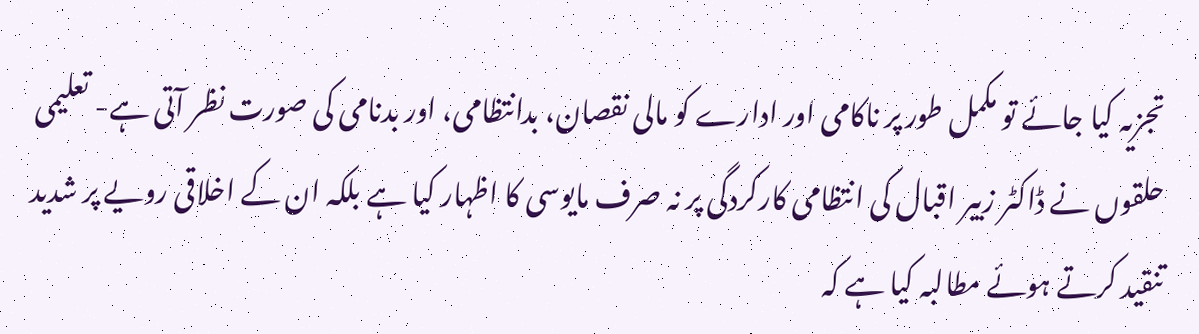تجزیہ کیا جائے تو مکمل طور پر ناکامی اور ادارے کو مالی نقصان، بدانتظامی، اور بدنامی کی صورت نظر آتی ہے- تعلیمی حلقوں نے ڈاکٹر زبیر اقبال کی انتظامی کارکردگی پر نہ صرف مایوسی کا اظہار کیا ہے بلکہ ان کے اخلاقی رویے پر شدید تنقید کرتے ہوئے مطالبہ کیا ہے کہ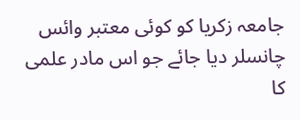جامعہ زکریا کو کوئی معتبر وائس چانسلر دیا جائے جو اس مادر علمی کا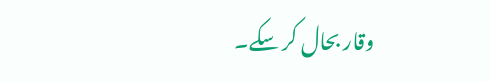وقار بحال کر سکے۔